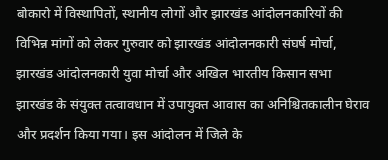बोकारो में विस्थापितों, स्थानीय लोगों और झारखंड आंदोलनकारियों की विभिन्न मांगों को लेकर गुरुवार को झारखंड आंदोलनकारी संघर्ष मोर्चा, झारखंड आंदोलनकारी युवा मोर्चा और अखिल भारतीय किसान सभा झारखंड के संयुक्त तत्वावधान में उपायुक्त आवास का अनिश्चितकालीन घेराव और प्रदर्शन किया गया। इस आंदोलन में जिले के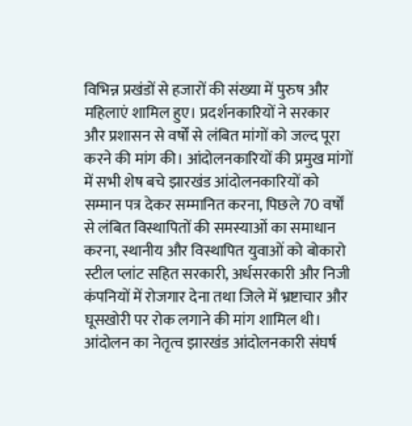विभिन्न प्रखंडों से हजारों की संख्या में पुरुष और महिलाएं शामिल हुए। प्रदर्शनकारियों ने सरकार और प्रशासन से वर्षों से लंबित मांगों को जल्द पूरा करने की मांग की। आंदोलनकारियों की प्रमुख मांगों में सभी शेष बचे झारखंड आंदोलनकारियों को सम्मान पत्र देकर सम्मानित करना, पिछले 70 वर्षों से लंबित विस्थापितों की समस्याओं का समाधान करना, स्थानीय और विस्थापित युवाओं को बोकारो स्टील प्लांट सहित सरकारी, अर्धसरकारी और निजी कंपनियों में रोजगार देना तथा जिले में भ्रष्टाचार और घूसखोरी पर रोक लगाने की मांग शामिल थी। आंदोलन का नेतृत्व झारखंड आंदोलनकारी संघर्ष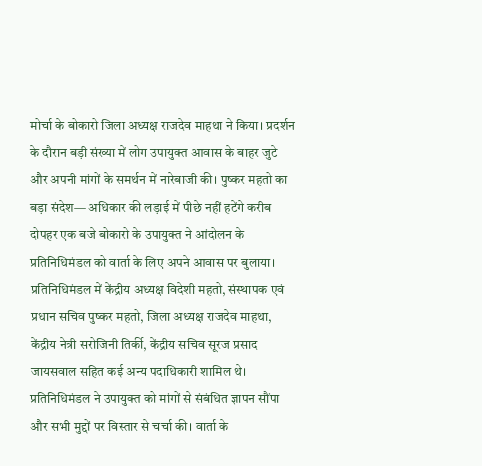मोर्चा के बोकारो जिला अध्यक्ष राजदेव माहथा ने किया। प्रदर्शन के दौरान बड़ी संख्या में लोग उपायुक्त आवास के बाहर जुटे और अपनी मांगों के समर्थन में नारेबाजी की। पुष्कर महतो का बड़ा संदेश— अधिकार की लड़ाई में पीछे नहीं हटेंगे करीब दोपहर एक बजे बोकारो के उपायुक्त ने आंदोलन के प्रतिनिधिमंडल को वार्ता के लिए अपने आवास पर बुलाया। प्रतिनिधिमंडल में केंद्रीय अध्यक्ष विदेशी महतो, संस्थापक एवं प्रधान सचिव पुष्कर महतो, जिला अध्यक्ष राजदेव माहथा, केंद्रीय नेत्री सरोजिनी तिर्की, केंद्रीय सचिव सूरज प्रसाद जायसवाल सहित कई अन्य पदाधिकारी शामिल थे। प्रतिनिधिमंडल ने उपायुक्त को मांगों से संबंधित ज्ञापन सौंपा और सभी मुद्दों पर विस्तार से चर्चा की। वार्ता के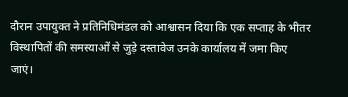दौरान उपायुक्त ने प्रतिनिधिमंडल को आश्वासन दिया कि एक सप्ताह के भीतर विस्थापितों की समस्याओं से जुड़े दस्तावेज उनके कार्यालय में जमा किए जाएं।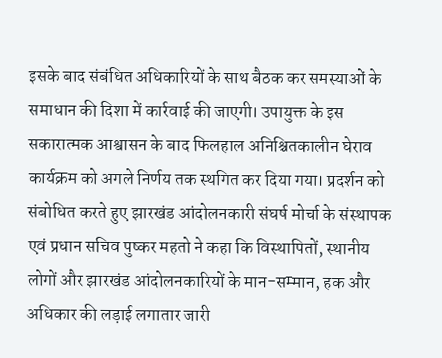इसके बाद संबंधित अधिकारियों के साथ बैठक कर समस्याओं के समाधान की दिशा में कार्रवाई की जाएगी। उपायुक्त के इस सकारात्मक आश्वासन के बाद फिलहाल अनिश्चितकालीन घेराव कार्यक्रम को अगले निर्णय तक स्थगित कर दिया गया। प्रदर्शन को संबोधित करते हुए झारखंड आंदोलनकारी संघर्ष मोर्चा के संस्थापक एवं प्रधान सचिव पुष्कर महतो ने कहा कि विस्थापितों, स्थानीय लोगों और झारखंड आंदोलनकारियों के मान-सम्मान, हक और अधिकार की लड़ाई लगातार जारी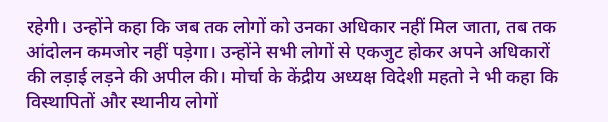रहेगी। उन्होंने कहा कि जब तक लोगों को उनका अधिकार नहीं मिल जाता, तब तक आंदोलन कमजोर नहीं पड़ेगा। उन्होंने सभी लोगों से एकजुट होकर अपने अधिकारों की लड़ाई लड़ने की अपील की। मोर्चा के केंद्रीय अध्यक्ष विदेशी महतो ने भी कहा कि विस्थापितों और स्थानीय लोगों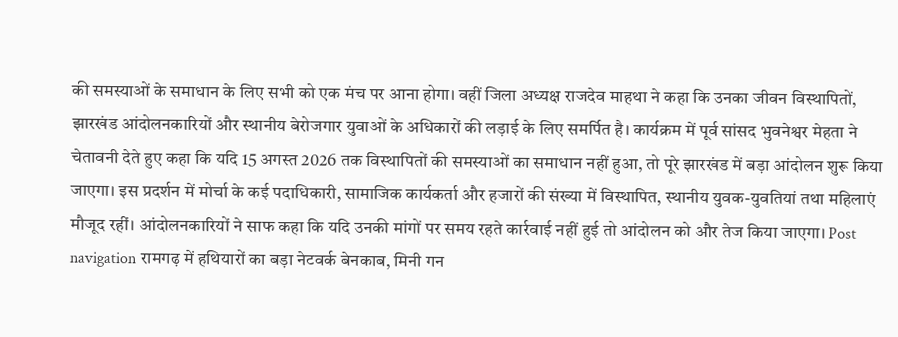की समस्याओं के समाधान के लिए सभी को एक मंच पर आना होगा। वहीं जिला अध्यक्ष राजदेव माहथा ने कहा कि उनका जीवन विस्थापितों, झारखंड आंदोलनकारियों और स्थानीय बेरोजगार युवाओं के अधिकारों की लड़ाई के लिए समर्पित है। कार्यक्रम में पूर्व सांसद भुवनेश्वर मेहता ने चेतावनी देते हुए कहा कि यदि 15 अगस्त 2026 तक विस्थापितों की समस्याओं का समाधान नहीं हुआ, तो पूरे झारखंड में बड़ा आंदोलन शुरू किया जाएगा। इस प्रदर्शन में मोर्चा के कई पदाधिकारी, सामाजिक कार्यकर्ता और हजारों की संख्या में विस्थापित, स्थानीय युवक-युवतियां तथा महिलाएं मौजूद रहीं। आंदोलनकारियों ने साफ कहा कि यदि उनकी मांगों पर समय रहते कार्रवाई नहीं हुई तो आंदोलन को और तेज किया जाएगा। Post navigation रामगढ़ में हथियारों का बड़ा नेटवर्क बेनकाब, मिनी गन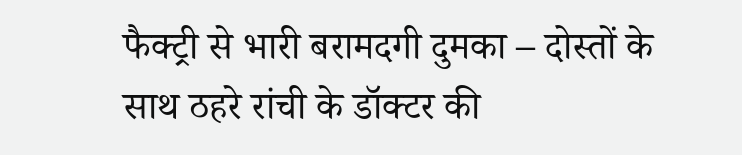फैक्ट्री से भारी बरामदगी दुमका – दोस्तों के साथ ठहरे रांची के डॉक्टर की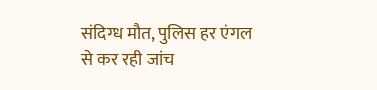संदिग्ध मौत, पुलिस हर एंगल से कर रही जांच